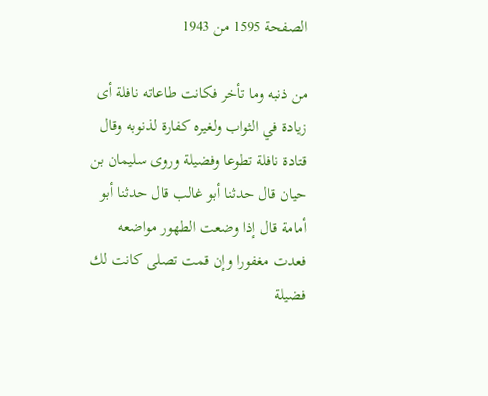الصفحة 1595 من 1943

من ذنبه وما تأخر فكانت طاعاته نافلة أى زيادة في الثواب ولغيره كفارة لذنوبه وقال قتادة نافلة تطوعا وفضيلة وروى سليمان بن حيان قال حدثنا أبو غالب قال حدثنا أبو أمامة قال إذا وضعت الطهور مواضعه فعدت مغفورا وإن قمت تصلى كانت لك فضيلة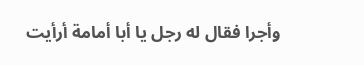وأجرا فقال له رجل يا أبا أمامة أرأيت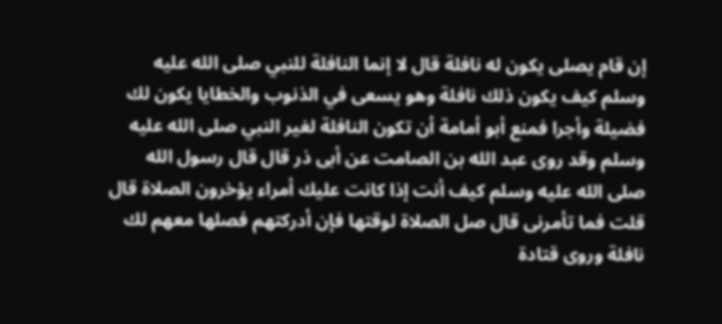إن قام يصلى يكون له نافلة قال لا إنما النافلة للنبي صلى الله عليه وسلم كيف يكون ذلك نافلة وهو يسعى في الذنوب والخطايا يكون لك فضيلة وأجرا فمنع أبو أمامة أن تكون النافلة لغير النبي صلى الله عليه وسلم وقد روى عبد الله بن الصامت عن أبى ذر قال قال رسول الله صلى الله عليه وسلم كيف أنت إذا كانت عليك أمراء يؤخرون الصلاة قال قلت فما تأمرنى قال صل الصلاة لوقتها فإن أدركتهم فصلها معهم لك نافلة وروى قتادة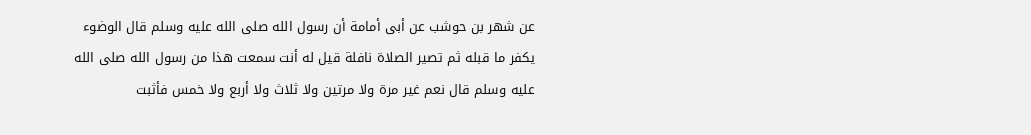عن شهر بن حوشب عن أبى أمامة أن رسول الله صلى الله عليه وسلم قال الوضوء يكفر ما قبله ثم تصير الصلاة نافلة قيل له أنت سمعت هذا من رسول الله صلى الله عليه وسلم قال نعم غير مرة ولا مرتين ولا ثلاث ولا أربع ولا خمس فأثبت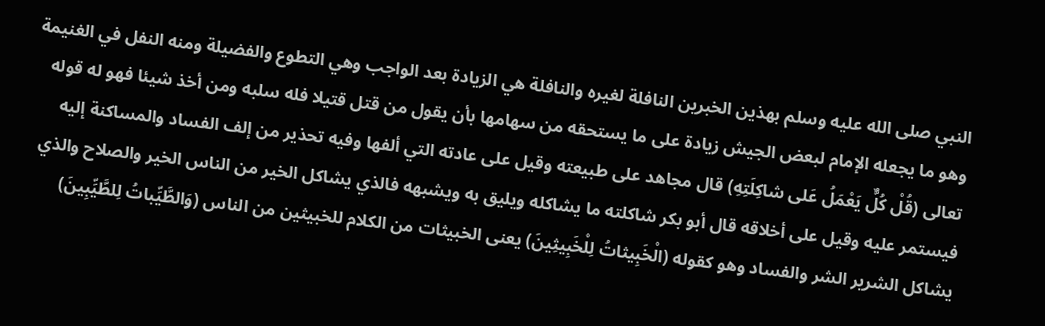النبي صلى الله عليه وسلم بهذين الخبرين النافلة لغيره والنافلة هي الزيادة بعد الواجب وهي التطوع والفضيلة ومنه النفل في الغنيمة وهو ما يجعله الإمام لبعض الجيش زيادة على ما يستحقه من سهامها بأن يقول من قتل قتيلا فله سلبه ومن أخذ شيئا فهو له قوله تعالى (قُلْ كُلٌّ يَعْمَلُ عَلى شاكِلَتِهِ) قال مجاهد على طبيعته وقيل على عادته التي ألفها وفيه تحذير من إلف الفساد والمساكنة إليه فيستمر عليه وقيل على أخلاقه قال أبو بكر شاكلته ما يشاكله ويليق به ويشبهه فالذي يشاكل الخير من الناس الخير والصلاح والذي يشاكل الشرير الشر والفساد وهو كقوله (الْخَبِيثاتُ لِلْخَبِيثِينَ) يعنى الخبيثات من الكلام للخبيثين من الناس (وَالطَّيِّباتُ لِلطَّيِّبِينَ)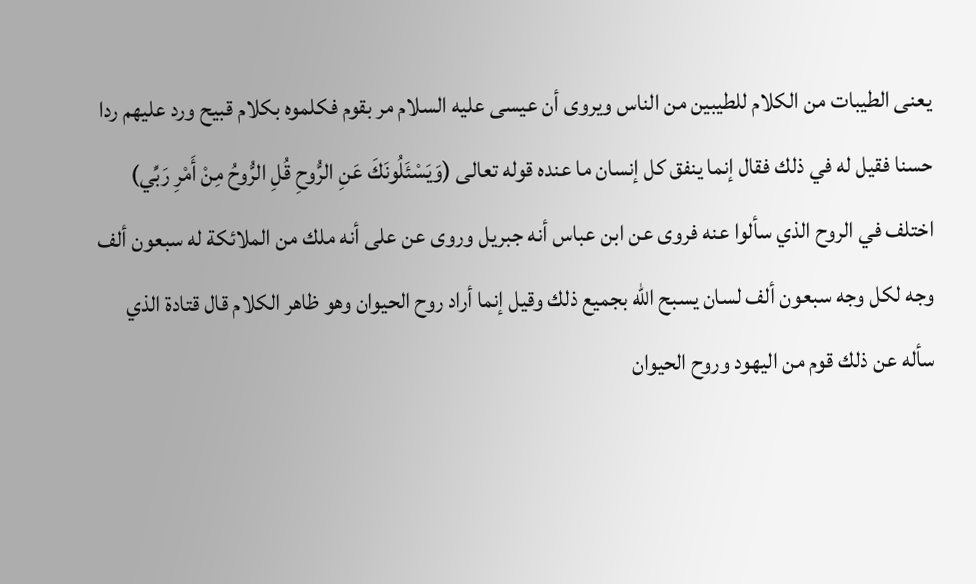يعنى الطيبات من الكلام للطيبين من الناس ويروى أن عيسى عليه السلام مر بقوم فكلموه بكلام قبيح ورد عليهم ردا حسنا فقيل له في ذلك فقال إنما ينفق كل إنسان ما عنده قوله تعالى (وَيَسْئَلُونَكَ عَنِ الرُّوحِ قُلِ الرُّوحُ مِنْ أَمْرِ رَبِّي) اختلف في الروح الذي سألوا عنه فروى عن ابن عباس أنه جبريل وروى عن على أنه ملك من الملائكة له سبعون ألف وجه لكل وجه سبعون ألف لسان يسبح الله بجميع ذلك وقيل إنما أراد روح الحيوان وهو ظاهر الكلام قال قتادة الذي سأله عن ذلك قوم من اليهود وروح الحيوان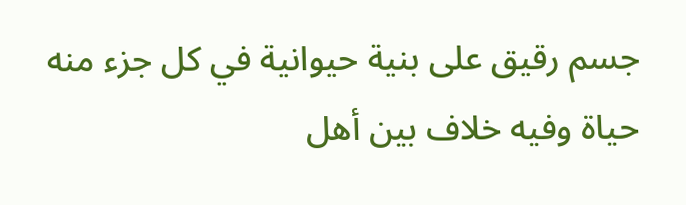جسم رقيق على بنية حيوانية في كل جزء منه حياة وفيه خلاف بين أهل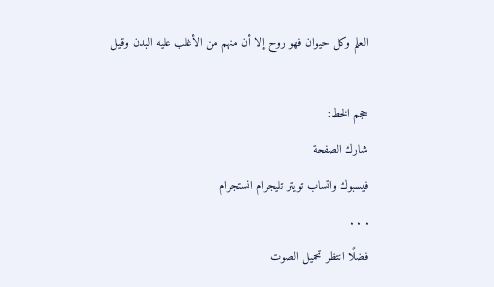العلم وكل حيوان فهو روح إلا أن منهم من الأغلب عليه البدن وقيل

حجم الخط:
شارك الصفحة
فيسبوك واتساب تويتر تليجرام انستجرام
. . .
فضلًا انتظر تحميل الصوت